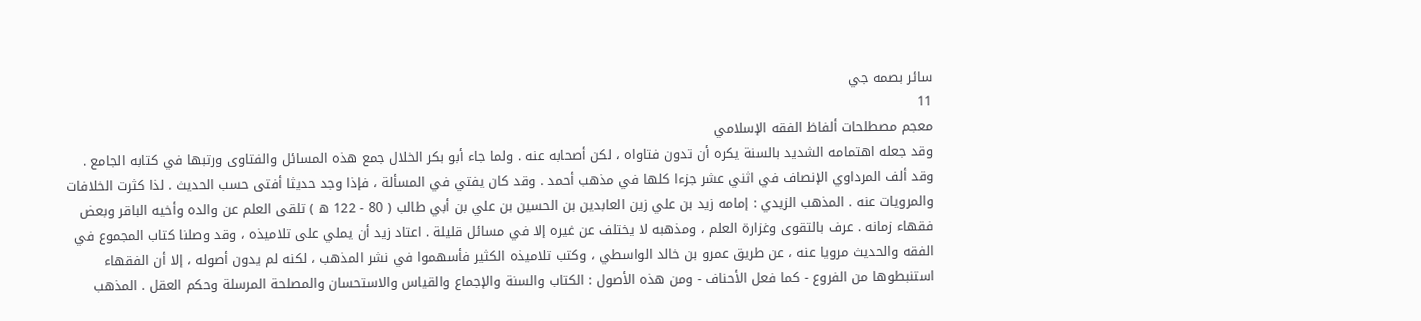سائر بصمه جي
11
معجم مصطلحات ألفاظ الفقه الإسلامي
وقد جعله اهتمامه الشديد بالسنة يكره أن تدون فتاواه ، لكن أصحابه عنه . ولما جاء أبو بكر الخلال جمع هذه المسائل والفتاوى ورتبها في كتابه الجامع . وقد ألف المرداوي الإنصاف في اثني عشر جزءا كلها في مذهب أحمد . وقد كان يفتي في المسألة ، فإذا وجد حديثا أفتى حسب الحديث . لذا كثرت الخلافات والمرويات عنه . المذهب الزيدي : إمامه زيد بن علي زين العابدين بن الحسين بن علي بن أبي طالب ( 80 - 122 ه ) تلقى العلم عن والده وأخيه الباقر وبعض فقهاء زمانه . عرف بالتقوى وغزارة العلم ، ومذهبه لا يختلف عن غيره إلا في مسائل قليلة . اعتاد زيد أن يملي على تلاميذه ، وقد وصلنا كتاب المجموع في الفقه والحديث مرويا عنه ، عن طريق عمرو بن خالد الواسطي ، وكتب تلاميذه الكثير فأسهموا في نشر المذهب ، لكنه لم يدون أصوله ، إلا أن الفقهاء استنبطوها من الفروع - كما فعل الأحناف - ومن هذه الأصول : الكتاب والسنة والإجماع والقياس والاستحسان والمصلحة المرسلة وحكم العقل . المذهب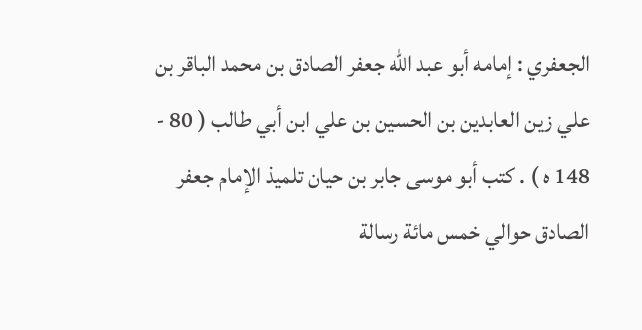الجعفري : إمامه أبو عبد اللّه جعفر الصادق بن محمد الباقر بن علي زين العابدين بن الحسين بن علي ابن أبي طالب ( 80 - 148 ه ) . كتب أبو موسى جابر بن حيان تلميذ الإمام جعفر الصادق حوالي خمس مائة رسالة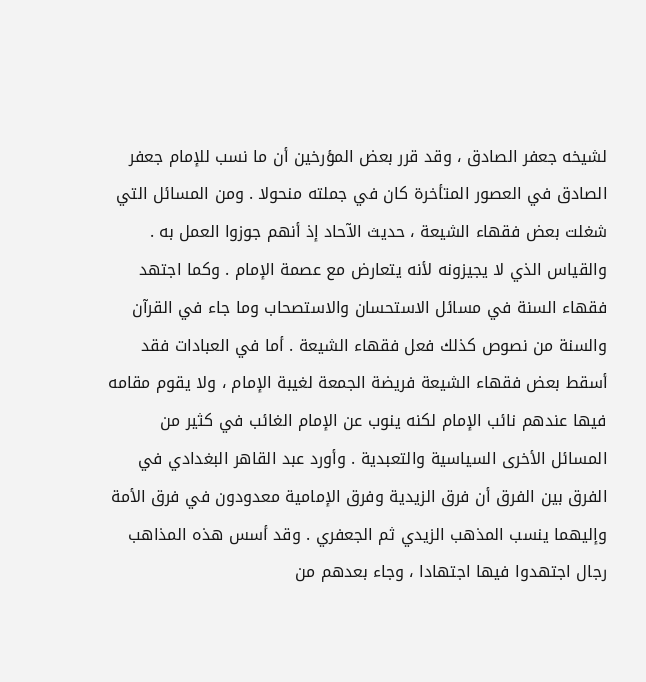لشيخه جعفر الصادق ، وقد قرر بعض المؤرخين أن ما نسب للإمام جعفر الصادق في العصور المتأخرة كان في جملته منحولا . ومن المسائل التي شغلت بعض فقهاء الشيعة ، حديث الآحاد إذ أنهم جوزوا العمل به . والقياس الذي لا يجيزونه لأنه يتعارض مع عصمة الإمام . وكما اجتهد فقهاء السنة في مسائل الاستحسان والاستصحاب وما جاء في القرآن والسنة من نصوص كذلك فعل فقهاء الشيعة . أما في العبادات فقد أسقط بعض فقهاء الشيعة فريضة الجمعة لغيبة الإمام ، ولا يقوم مقامه فيها عندهم نائب الإمام لكنه ينوب عن الإمام الغائب في كثير من المسائل الأخرى السياسية والتعبدية . وأورد عبد القاهر البغدادي في الفرق بين الفرق أن فرق الزيدية وفرق الإمامية معدودون في فرق الأمة وإليهما ينسب المذهب الزيدي ثم الجعفري . وقد أسس هذه المذاهب رجال اجتهدوا فيها اجتهادا ، وجاء بعدهم من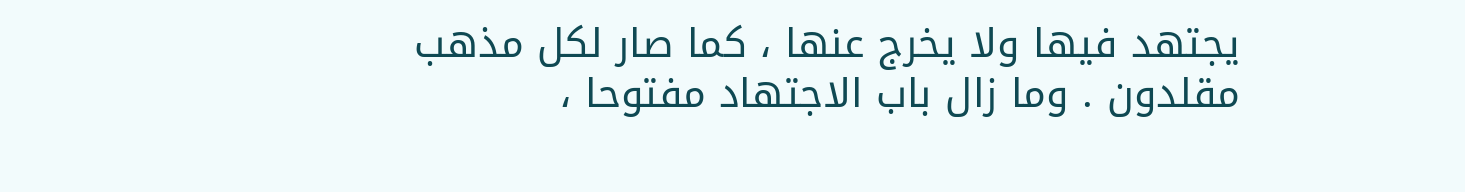يجتهد فيها ولا يخرج عنها ، كما صار لكل مذهب مقلدون . وما زال باب الاجتهاد مفتوحا ،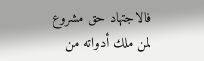فالاجتهاد حق مشروع لمن ملك أدواته من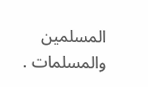المسلمين والمسلمات .